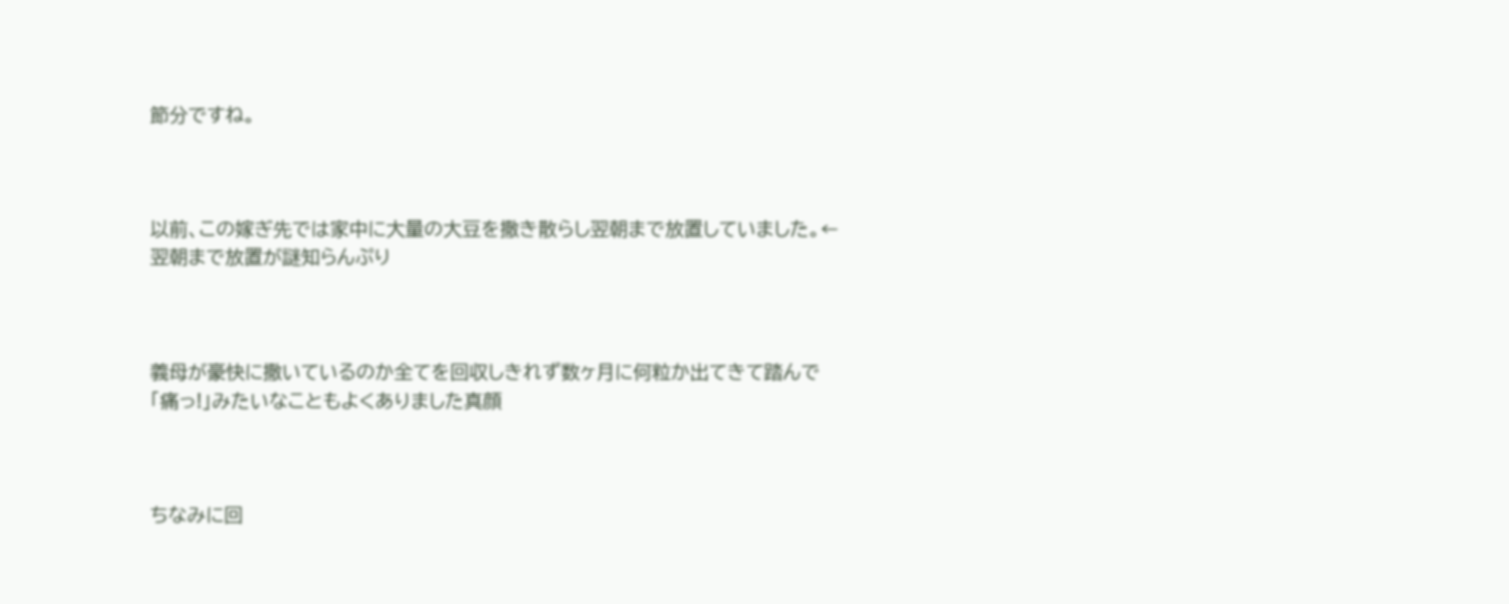節分ですね。



以前、この嫁ぎ先では家中に大量の大豆を撒き散らし翌朝まで放置していました。←翌朝まで放置が謎知らんぷり



義母が豪快に撒いているのか全てを回収しきれず数ヶ月に何粒か出てきて踏んで「痛っ!」みたいなこともよくありました真顔



ちなみに回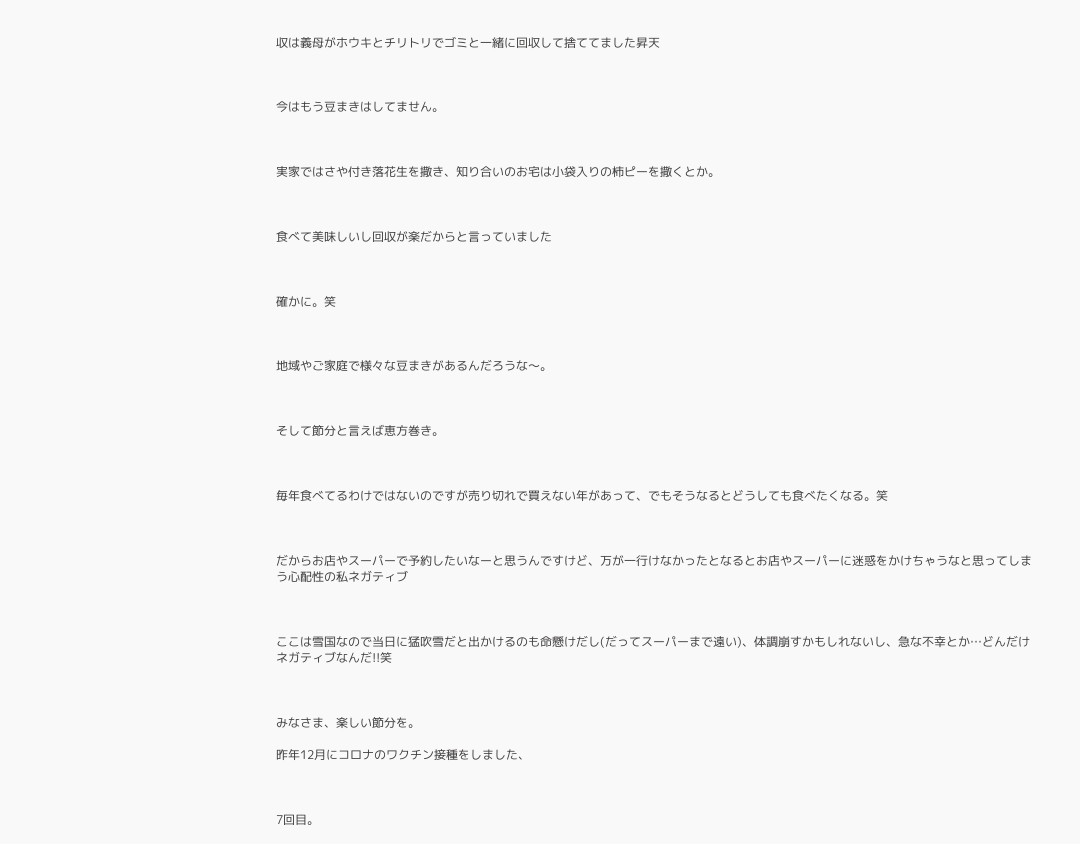収は義母がホウキとチリトリでゴミと一緒に回収して捨ててました昇天



今はもう豆まきはしてません。



実家ではさや付き落花生を撒き、知り合いのお宅は小袋入りの柿ピーを撒くとか。



食べて美味しいし回収が楽だからと言っていました



確かに。笑



地域やご家庭で様々な豆まきがあるんだろうな〜。



そして節分と言えば恵方巻き。



毎年食べてるわけではないのですが売り切れで買えない年があって、でもそうなるとどうしても食べたくなる。笑



だからお店やスーパーで予約したいなーと思うんですけど、万が一行けなかったとなるとお店やスーパーに迷惑をかけちゃうなと思ってしまう心配性の私ネガティブ



ここは雪国なので当日に猛吹雪だと出かけるのも命懸けだし(だってスーパーまで遠い)、体調崩すかもしれないし、急な不幸とか…どんだけネガティブなんだ!!笑



みなさま、楽しい節分を。

昨年12月にコロナのワクチン接種をしました、



7回目。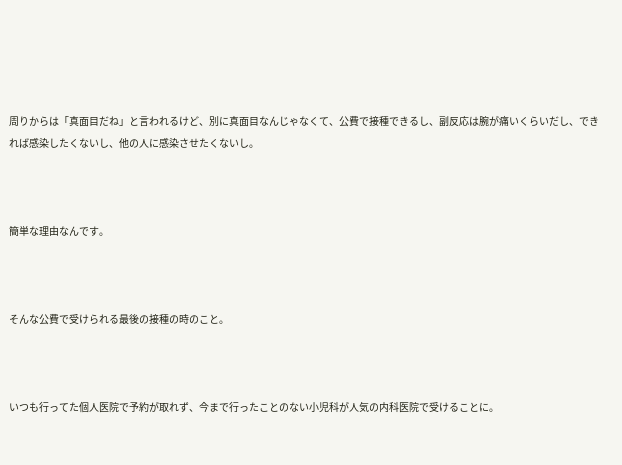周りからは「真面目だね」と言われるけど、別に真面目なんじゃなくて、公費で接種できるし、副反応は腕が痛いくらいだし、できれば感染したくないし、他の人に感染させたくないし。



簡単な理由なんです。



そんな公費で受けられる最後の接種の時のこと。



いつも行ってた個人医院で予約が取れず、今まで行ったことのない小児科が人気の内科医院で受けることに。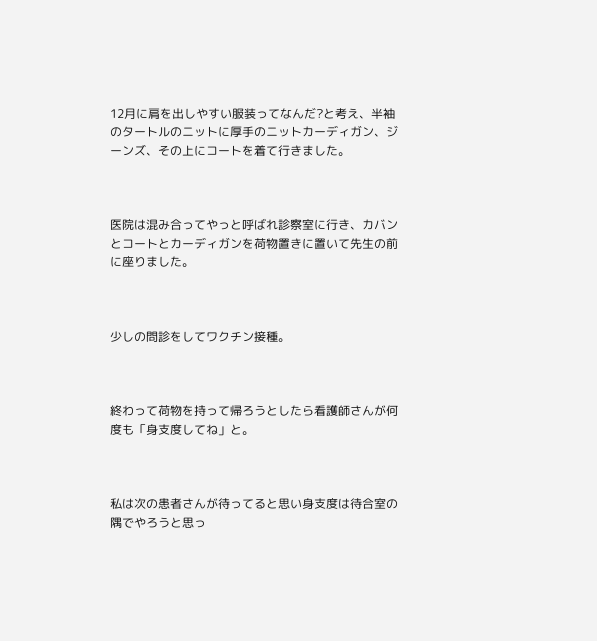12月に肩を出しやすい服装ってなんだ?と考え、半袖のタートルのニットに厚手のニットカーディガン、ジーンズ、その上にコートを着て行きました。



医院は混み合ってやっと呼ばれ診察室に行き、カバンとコートとカーディガンを荷物置きに置いて先生の前に座りました。



少しの問診をしてワクチン接種。



終わって荷物を持って帰ろうとしたら看護師さんが何度も「身支度してね」と。



私は次の患者さんが待ってると思い身支度は待合室の隅でやろうと思っ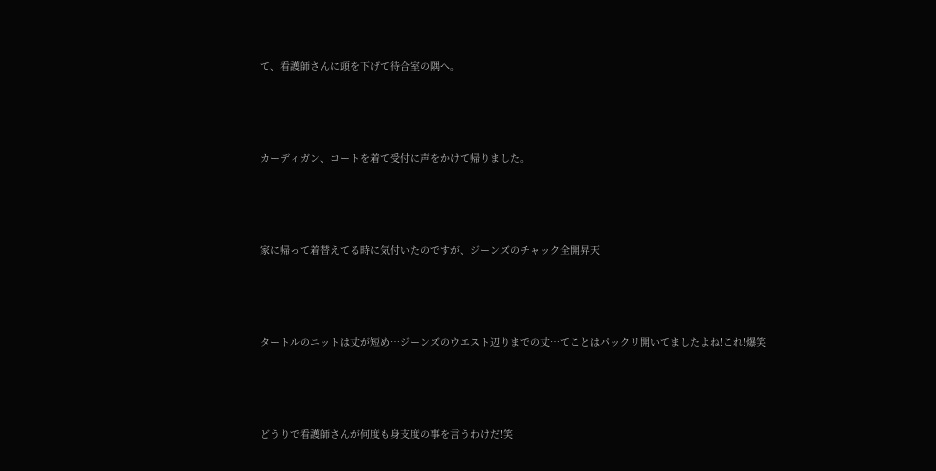て、看護師さんに頭を下げて待合室の隅へ。



カーディガン、コートを着て受付に声をかけて帰りました。



家に帰って着替えてる時に気付いたのですが、ジーンズのチャック全開昇天



タートルのニットは丈が短め…ジーンズのウエスト辺りまでの丈…てことはパックリ開いてましたよね!これ!爆笑



どうりで看護師さんが何度も身支度の事を言うわけだ!笑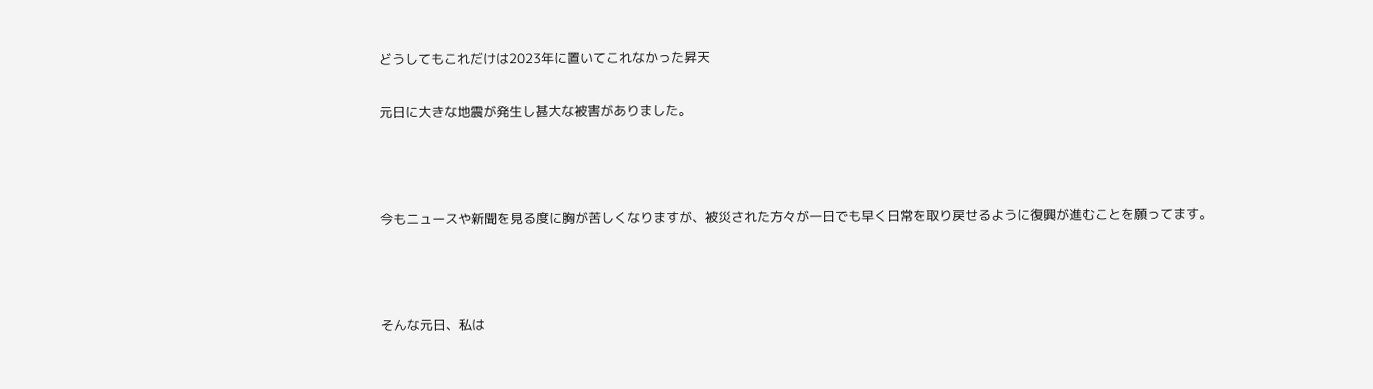どうしてもこれだけは2023年に置いてこれなかった昇天

元日に大きな地震が発生し甚大な被害がありました。



今もニュースや新聞を見る度に胸が苦しくなりますが、被災された方々が一日でも早く日常を取り戻せるように復興が進むことを願ってます。



そんな元日、私は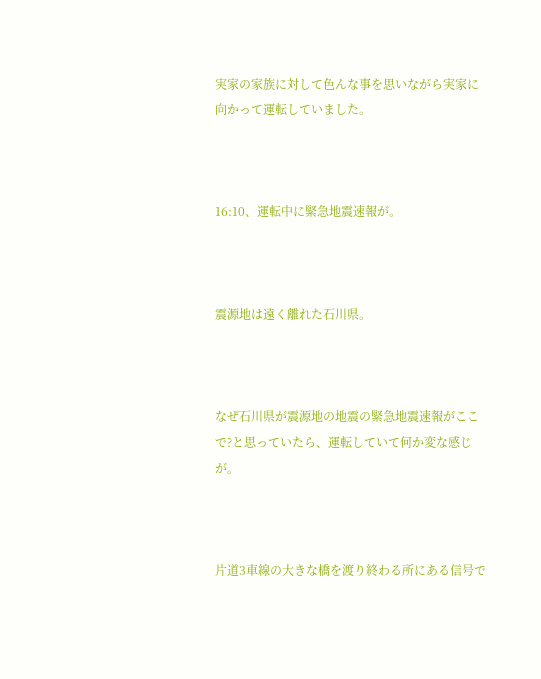実家の家族に対して色んな事を思いながら実家に向かって運転していました。



16:10、運転中に緊急地震速報が。



震源地は遠く離れた石川県。



なぜ石川県が震源地の地震の緊急地震速報がここで?と思っていたら、運転していて何か変な感じが。



片道3車線の大きな橋を渡り終わる所にある信号で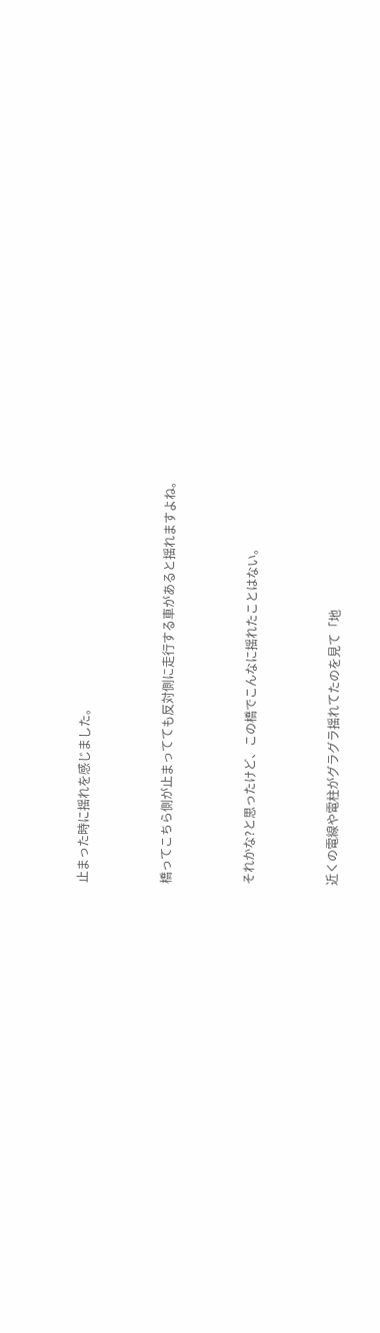止まった時に揺れを感じました。



橋ってこちら側が止まってても反対側に走行する車があると揺れますよね。



それかな?と思ったけど、この橋でこんなに揺れたことはない。



近くの電線や電柱がグラグラ揺れてたのを見て「地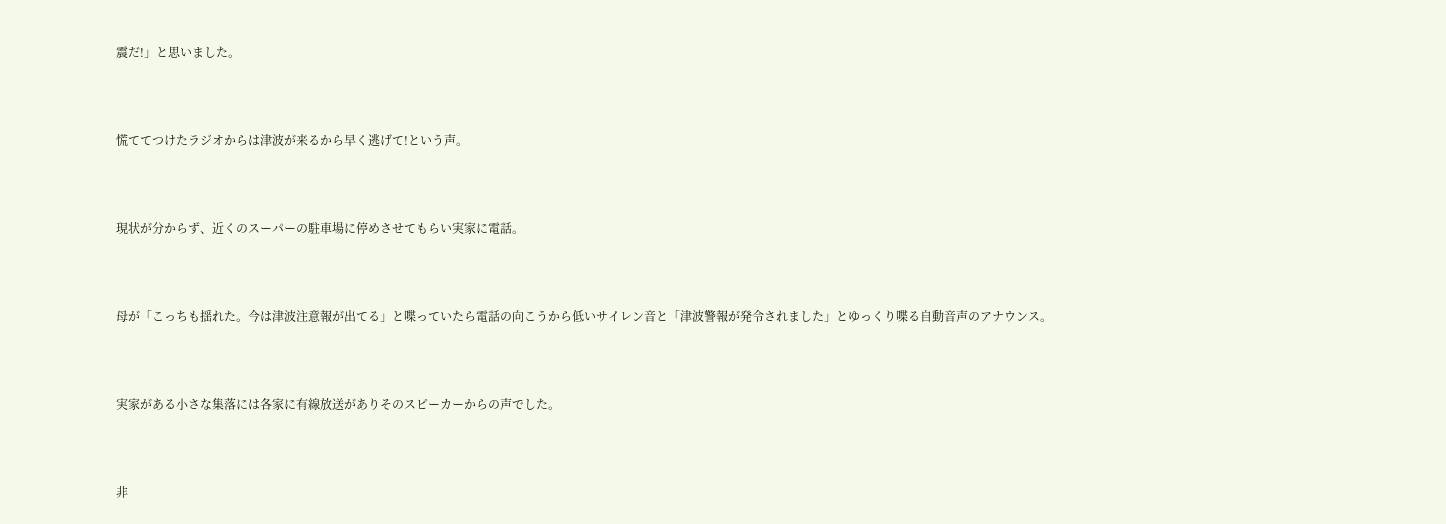震だ!」と思いました。



慌ててつけたラジオからは津波が来るから早く逃げて!という声。



現状が分からず、近くのスーパーの駐車場に停めさせてもらい実家に電話。



母が「こっちも揺れた。今は津波注意報が出てる」と喋っていたら電話の向こうから低いサイレン音と「津波警報が発令されました」とゆっくり喋る自動音声のアナウンス。



実家がある小さな集落には各家に有線放送がありそのスピーカーからの声でした。



非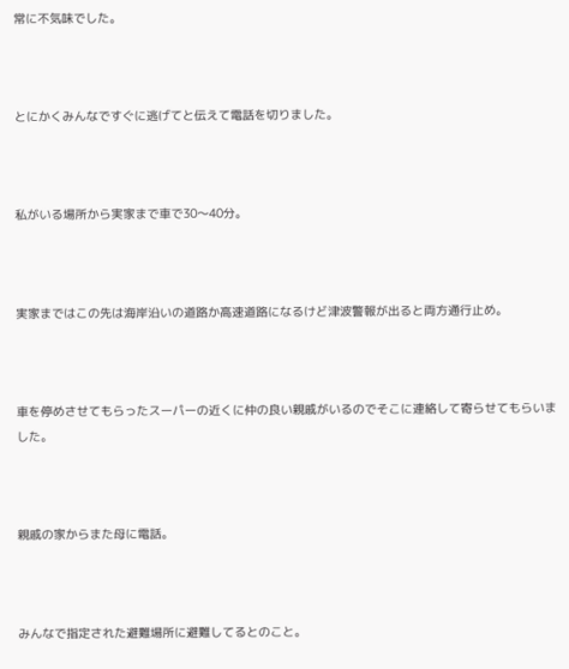常に不気味でした。



とにかくみんなですぐに逃げてと伝えて電話を切りました。



私がいる場所から実家まで車で30〜40分。



実家まではこの先は海岸沿いの道路か高速道路になるけど津波警報が出ると両方通行止め。



車を停めさせてもらったスーパーの近くに仲の良い親戚がいるのでそこに連絡して寄らせてもらいました。



親戚の家からまた母に電話。



みんなで指定された避難場所に避難してるとのこと。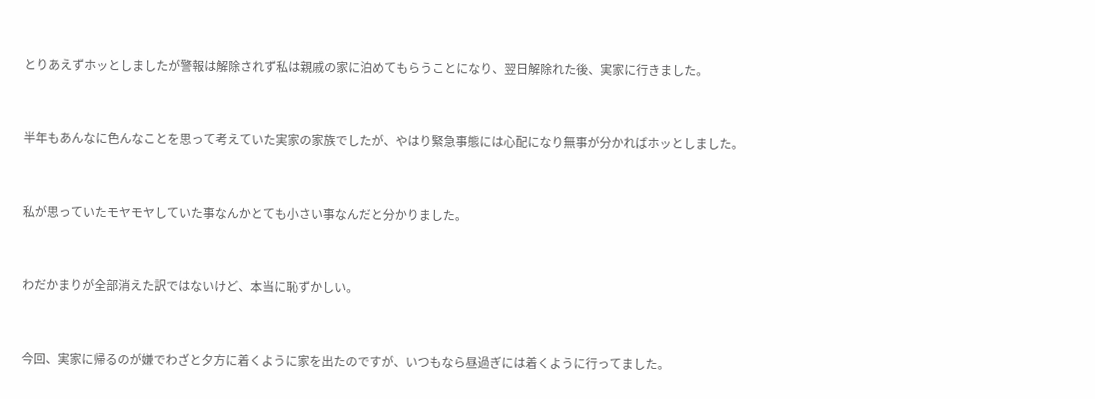とりあえずホッとしましたが警報は解除されず私は親戚の家に泊めてもらうことになり、翌日解除れた後、実家に行きました。



半年もあんなに色んなことを思って考えていた実家の家族でしたが、やはり緊急事態には心配になり無事が分かればホッとしました。



私が思っていたモヤモヤしていた事なんかとても小さい事なんだと分かりました。



わだかまりが全部消えた訳ではないけど、本当に恥ずかしい。



今回、実家に帰るのが嫌でわざと夕方に着くように家を出たのですが、いつもなら昼過ぎには着くように行ってました。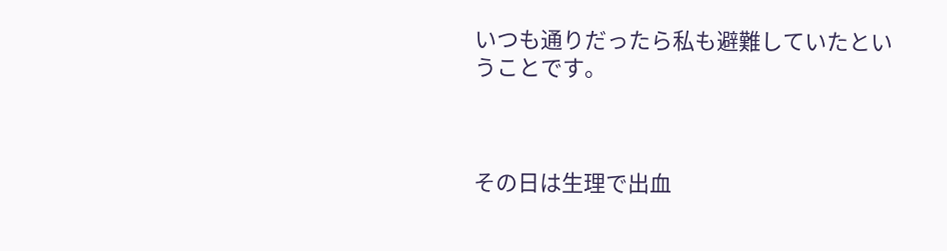いつも通りだったら私も避難していたということです。



その日は生理で出血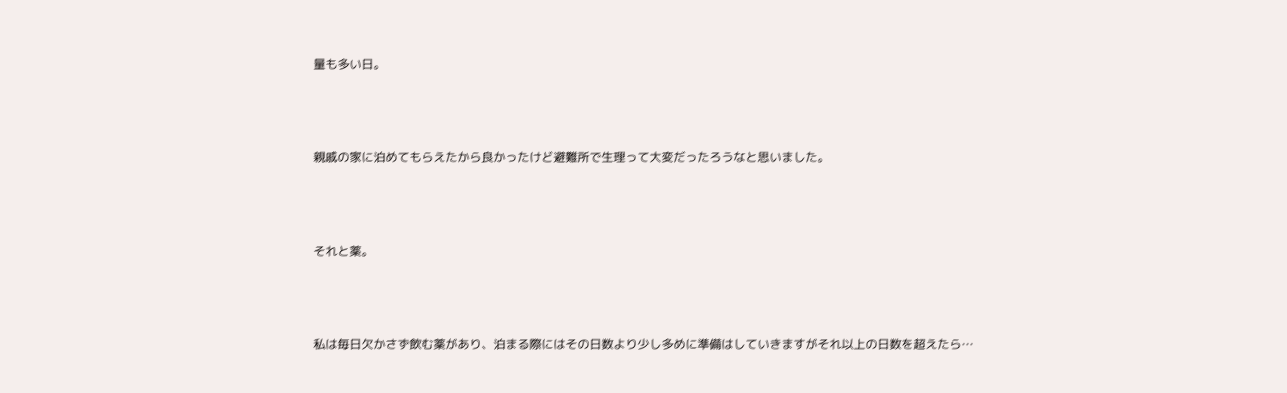量も多い日。



親戚の家に泊めてもらえたから良かったけど避難所で生理って大変だったろうなと思いました。



それと薬。



私は毎日欠かさず飲む薬があり、泊まる際にはその日数より少し多めに準備はしていきますがそれ以上の日数を超えたら…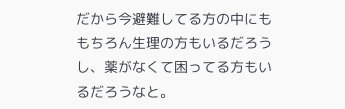だから今避難してる方の中にももちろん生理の方もいるだろうし、薬がなくて困ってる方もいるだろうなと。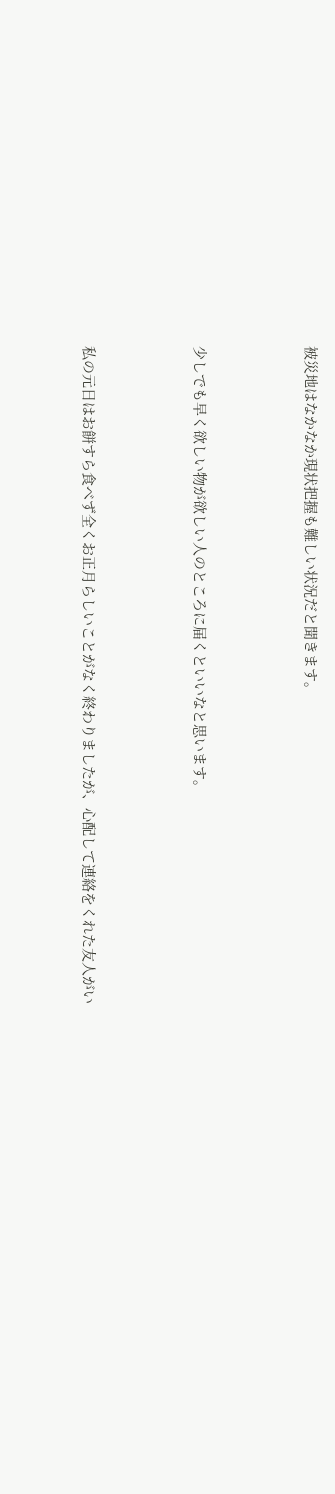被災地はなかなか現状把握も難しい状況だと聞きます。



少しでも早く欲しい物が欲しい人のところに届くといいなと思います。



私の元日はお餅すら食べず全くお正月らしいことがなく終わりましたが、心配して連絡をくれた友人がい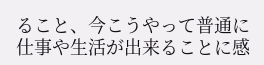ること、今こうやって普通に仕事や生活が出来ることに感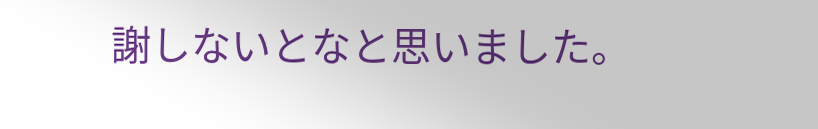謝しないとなと思いました。